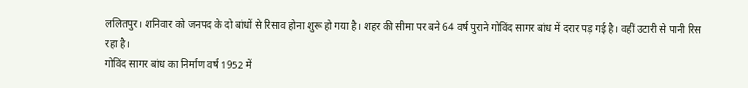ललितपुर। शनिवार को जनपद के दो बांधों से रिसाव होना शुरू हो गया है। शहर की सीमा पर बने 64 वर्ष पुराने गोविंद सागर बांध में दरार पड़ गई है। वहीं उटारी से पानी रिस रहा है।
गोविंद सागर बांध का निर्माण वर्ष 1952 में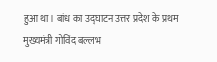हुआ था। बांध का उद्घाटन उत्तर प्रदेश के प्रथम मुख्यमंत्री गोविंद बल्लभ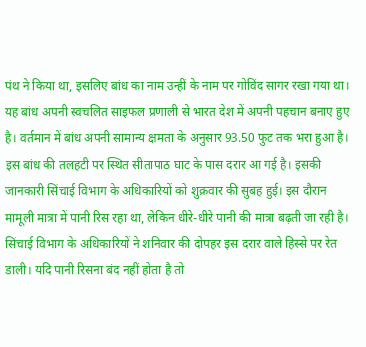पंथ ने किया था, इसलिए बांध का नाम उन्हीं के नाम पर गोविंद सागर रखा गया था। यह बांध अपनी स्वचलित साइफल प्रणाली से भारत देश में अपनी पहचान बनाए हुए है। वर्तमान में बांध अपनी सामान्य क्षमता के अनुसार 93.50 फुट तक भरा हुआ है। इस बांध की तलहटी पर स्थित सीतापाठ घाट के पास दरार आ गई है। इसकी जानकारी सिंचाई विभाग के अधिकारियों को शुक्रवार की सुबह हुई। इस दौरान मामूली मात्रा में पानी रिस रहा था, लेकिन धीरे-धीरे पानी की मात्रा बढ़ती जा रही है। सिंचाई विभाग के अधिकारियों ने शनिवार की दोपहर इस दरार वाले हिस्से पर रेत डाली। यदि पानी रिसना बंद नहीं होता है तो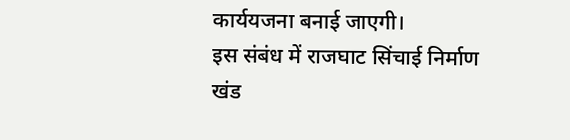कार्ययजना बनाई जाएगी।
इस संबंध में राजघाट सिंचाई निर्माण खंड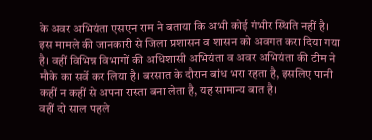के अवर अभियंता एसएन राम ने बताया कि अभी कोई गंभीर स्थिति नहीं है। इस मामले की जानकारी से जिला प्रशासन व शासन को अवगत करा दिया गया है। वहीं विभिन्न विभागों की अधिशासी अभियंता व अवर अभियंता की टीम ने मौके का सर्वे कर लिया है। बरसात के दौरान बांध भरा रहता है, इसलिए पानी कहीं न कहीं से अपना रास्ता बना लेता है, यह सामान्य बात है।
वहीं दो साल पहले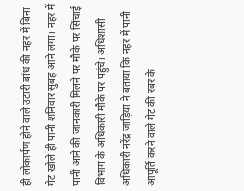ही लोकार्पण होने वाले उटारी बांध की नहर में बिना गेट खोले ही पानी शनिवार सुबह आने लगा। नहर में पानी आने की जानकारी मिलने पर मौके पर सिंचाई विभाग के अधिकारी मौके पर पहुंचे। अधिशासी अधिकारी नरेंद्र जाड़िया ने बताया कि नहर में पानी आपूर्ति करने वाले गेट की रबर के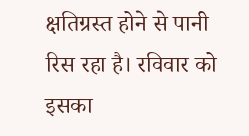क्षतिग्रस्त होने से पानी रिस रहा है। रविवार को इसका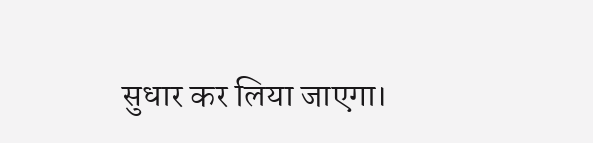सुधार कर लिया जाएगा।